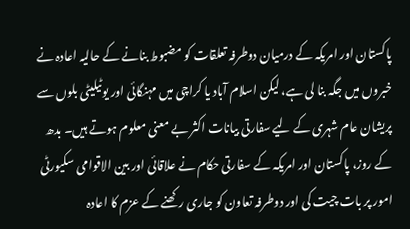پاکستان اور امریکہ کے درمیان دوطرفہ تعلقات کو مضبوط بنانے کے حالیہ اعادہ نے خبروں میں جگہ بنا لی ہے، لیکن اسلام آباد یا کراچی میں مہنگائی اور یوٹیلیٹی بلوں سے پریشان عام شہری کے لیے سفارتی بیانات اکثر بے معنی معلوم ہوتے ہیں۔ بدھ کے روز، پاکستان اور امریکہ کے سفارتی حکام نے علاقائی اور بین الاقوامی سکیورٹی امور پر بات چیت کی اور دوطرفہ تعاون کو جاری رکھنے کے عزم کا اعادہ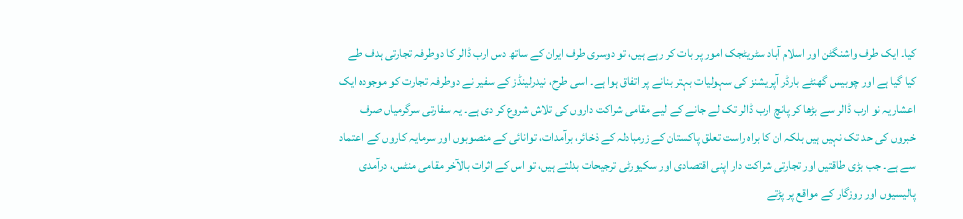کیا۔ ایک طرف واشنگٹن اور اسلام آباد سٹریٹجک امور پر بات کر رہے ہیں، تو دوسری طرف ایران کے ساتھ دس ارب ڈالر کا دوطرفہ تجارتی ہدف طے کیا گیا ہے اور چوبیس گھنٹے بارڈر آپریشنز کی سہولیات بہتر بنانے پر اتفاق ہوا ہے۔ اسی طرح، نیدرلینڈز کے سفیر نے دوطرفہ تجارت کو موجودہ ایک اعشاریہ نو ارب ڈالر سے بڑھا کر پانچ ارب ڈالر تک لے جانے کے لیے مقامی شراکت داروں کی تلاش شروع کر دی ہے۔ یہ سفارتی سرگرمیاں صرف خبروں کی حد تک نہیں ہیں بلکہ ان کا براہ راست تعلق پاکستان کے زرمبادلہ کے ذخائر، برآمدات، توانائی کے منصوبوں اور سرمایہ کاروں کے اعتماد سے ہے۔ جب بڑی طاقتیں اور تجارتی شراکت دار اپنی اقتصادی اور سکیورٹی ترجیحات بدلتے ہیں، تو اس کے اثرات بالآخر مقامی منٹس، درآمدی پالیسیوں اور روزگار کے مواقع پر پڑتے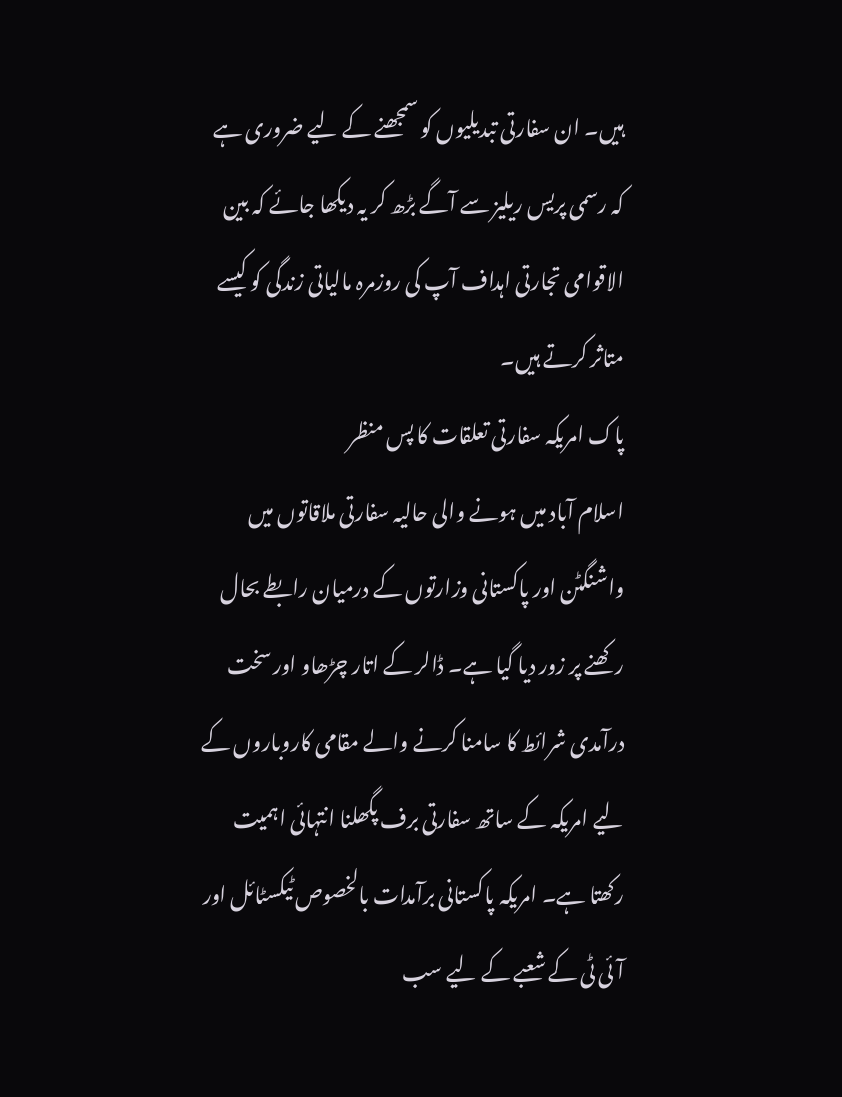ہیں۔ ان سفارتی تبدیلیوں کو سمجھنے کے لیے ضروری ہے کہ رسمی پریس ریلیز سے آگے بڑھ کر یہ دیکھا جائے کہ بین الاقوامی تجارتی اہداف آپ کی روزمرہ مالیاتی زندگی کو کیسے متاثر کرتے ہیں۔
پاک امریکہ سفارتی تعلقات کا پس منظر
اسلام آباد میں ہونے والی حالیہ سفارتی ملاقاتوں میں واشنگٹن اور پاکستانی وزارتوں کے درمیان رابطے بحال رکھنے پر زور دیا گیا ہے۔ ڈالر کے اتار چڑھاو اور سخت درآمدی شرائط کا سامنا کرنے والے مقامی کاروباروں کے لیے امریکہ کے ساتھ سفارتی برف پگھلنا انتہائی اہمیت رکھتا ہے۔ امریکہ پاکستانی برآمدات بالخصوص ٹیکسٹائل اور آئی ٹی کے شعبے کے لیے سب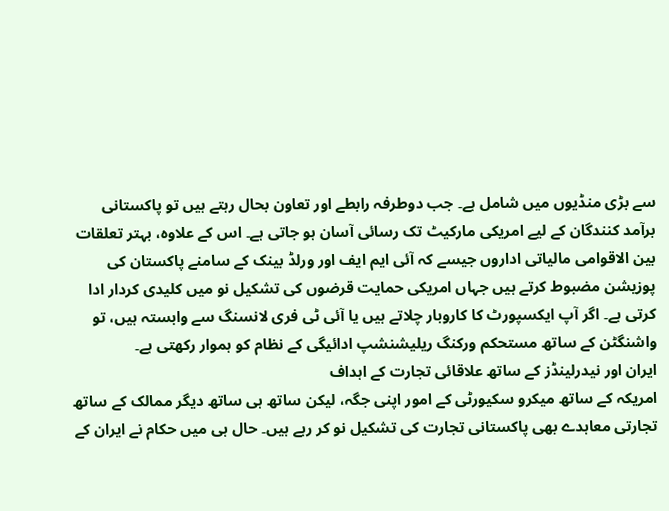سے بڑی منڈیوں میں شامل ہے۔ جب دوطرفہ رابطے اور تعاون بحال رہتے ہیں تو پاکستانی برآمد کنندگان کے لیے امریکی مارکیٹ تک رسائی آسان ہو جاتی ہے۔ اس کے علاوہ، بہتر تعلقات بین الاقوامی مالیاتی اداروں جیسے کہ آئی ایم ایف اور ورلڈ بینک کے سامنے پاکستان کی پوزیشن مضبوط کرتے ہیں جہاں امریکی حمایت قرضوں کی تشکیل نو میں کلیدی کردار ادا کرتی ہے۔ اگر آپ ایکسپورٹ کا کاروبار چلاتے ہیں یا آئی ٹی فری لانسنگ سے وابستہ ہیں، تو واشنگٹن کے ساتھ مستحکم ورکنگ ریلیشنشپ ادائیگی کے نظام کو ہموار رکھتی ہے۔
ایران اور نیدرلینڈز کے ساتھ علاقائی تجارت کے اہداف
امریکہ کے ساتھ میکرو سکیورٹی کے امور اپنی جگہ، لیکن ساتھ ہی ساتھ دیگر ممالک کے ساتھ تجارتی معاہدے بھی پاکستانی تجارت کی تشکیل نو کر رہے ہیں۔ حال ہی میں حکام نے ایران کے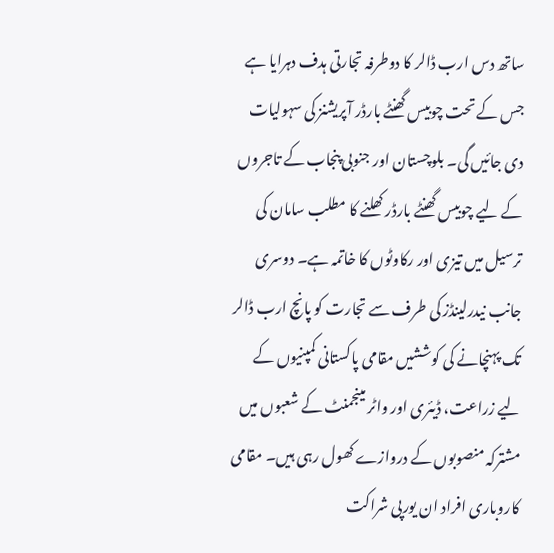ساتھ دس ارب ڈالر کا دوطرفہ تجارتی ہدف دہرایا ہے جس کے تحت چوبیس گھنٹے بارڈر آپریشنز کی سہولیات دی جائیں گی۔ بلوچستان اور جنوبی پنجاب کے تاجروں کے لیے چوبیس گھنٹے بارڈر کھلنے کا مطلب سامان کی ترسیل میں تیزی اور رکاوٹوں کا خاتمہ ہے۔ دوسری جانب نیدرلینڈز کی طرف سے تجارت کو پانچ ارب ڈالر تک پہنچانے کی کوششیں مقامی پاکستانی کمپنیوں کے لیے زراعت، ڈیئری اور واٹر مینجمنٹ کے شعبوں میں مشترکہ منصوبوں کے دروازے کھول رہی ہیں۔ مقامی کاروباری افراد ان یورپی شراکت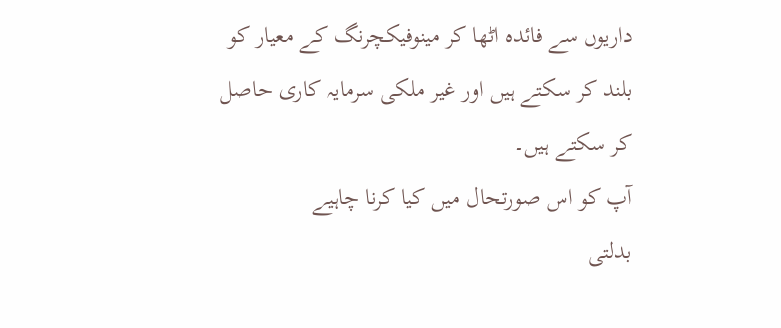داریوں سے فائدہ اٹھا کر مینوفیکچرنگ کے معیار کو بلند کر سکتے ہیں اور غیر ملکی سرمایہ کاری حاصل کر سکتے ہیں۔
آپ کو اس صورتحال میں کیا کرنا چاہیے
بدلتی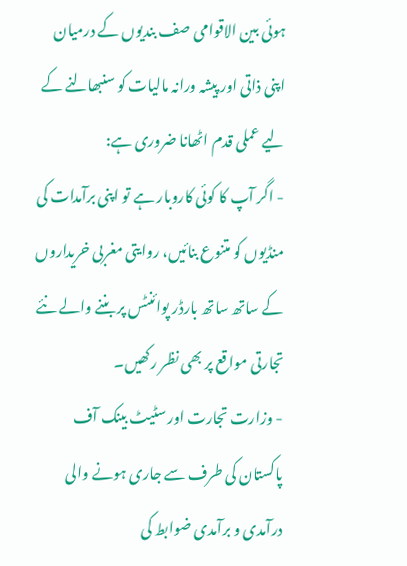ہوئی بین الاقوامی صف بندیوں کے درمیان اپنی ذاتی اور پیشہ ورانہ مالیات کو سنبھالنے کے لیے عملی قدم اٹھانا ضروری ہے:
- اگر آپ کا کوئی کاروبار ہے تو اپنی برآمدات کی منڈیوں کو متنوع بنائیں، روایتی مغربی خریداروں کے ساتھ ساتھ بارڈر پوائنٹس پر بننے والے نئے تجارتی مواقع پر بھی نظر رکھیں۔
- وزارت تجارت اور سٹیٹ بینک آف پاکستان کی طرف سے جاری ہونے والی درآمدی و برآمدی ضوابط کی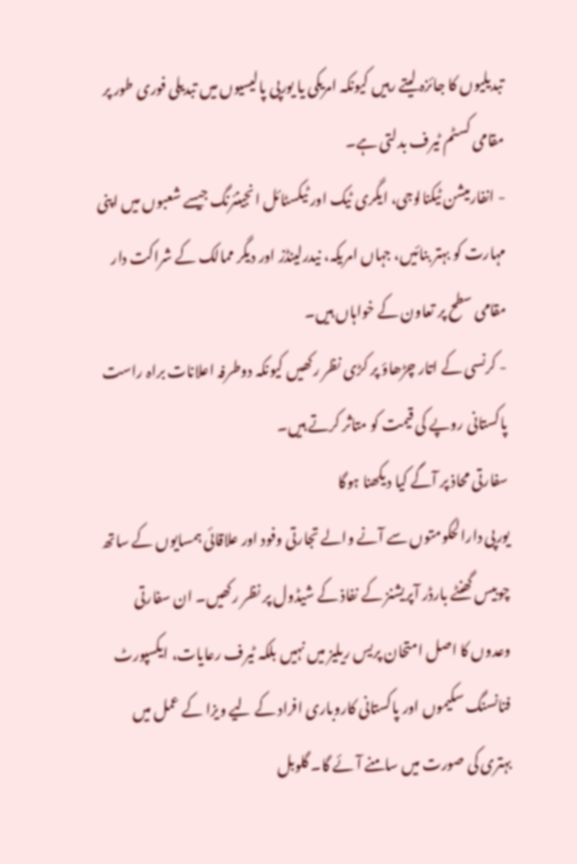تبدیلیوں کا جائزہ لیتے رہیں کیونکہ امریکی یا یورپی پالیسیوں میں تبدیلی فوری طور پر مقامی کسٹم ٹیرف بدلتی ہے۔
- انفارمیشن ٹیکنالوجی، ایگری ٹیک اور ٹیکسٹائل انجینئرنگ جیسے شعبوں میں اپنی مہارت کو بہتر بنائیں، جہاں امریکہ، نیدرلینڈز اور دیگر ممالک کے شراکت دار مقامی سطح پر تعاون کے خواہاں ہیں۔
- کرنسی کے اتار چڑھاؤ پر کڑی نظر رکھیں کیونکہ دوطرفہ اعلانات براہ راست پاکستانی روپے کی قیمت کو متاثر کرتے ہیں۔
سفارتی محاذ پر آگے کیا دیکھنا ہوگا
یورپی دارالحکومتوں سے آنے والے تجارتی وفود اور علاقائی ہمسایوں کے ساتھ چوبیس گھنٹے بارڈر آپریشنز کے نفاذ کے شیڈول پر نظر رکھیں۔ ان سفارتی وعدوں کا اصل امتحان پریس ریلیز میں نہیں بلکہ ٹیرف رعایات، ایکسپورٹ فنانسنگ سکیموں اور پاکستانی کاروباری افراد کے لیے ویزا کے عمل میں بہتری کی صورت میں سامنے آئے گا۔ گلوبل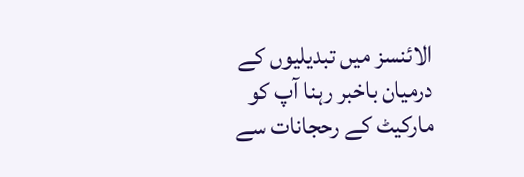الائنسز میں تبدیلیوں کے درمیان باخبر رہنا آپ کو مارکیٹ کے رحجانات سے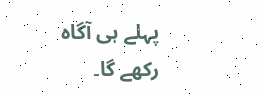پہلے ہی آگاہ رکھے گا۔